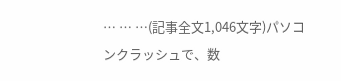… … …(記事全文1,046文字)パソコンクラッシュで、数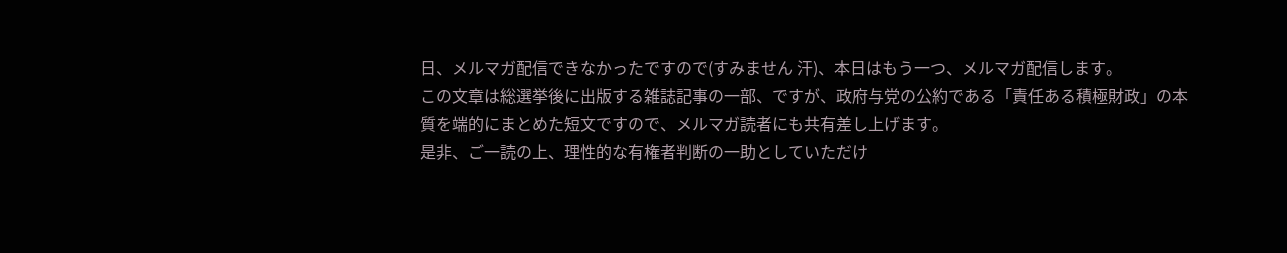日、メルマガ配信できなかったですので(すみません 汗)、本日はもう一つ、メルマガ配信します。
この文章は総選挙後に出版する雑誌記事の一部、ですが、政府与党の公約である「責任ある積極財政」の本質を端的にまとめた短文ですので、メルマガ読者にも共有差し上げます。
是非、ご一読の上、理性的な有権者判断の一助としていただけ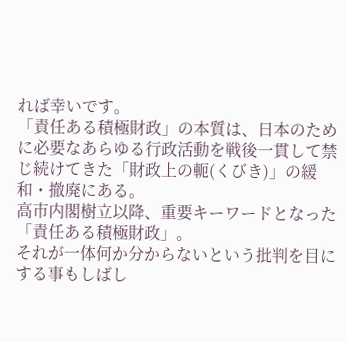れば幸いです。
「責任ある積極財政」の本質は、日本のために必要なあらゆる行政活動を戦後一貫して禁じ続けてきた「財政上の軛(くびき)」の緩和・撤廃にある。
高市内閣樹立以降、重要キーワードとなった「責任ある積極財政」。
それが一体何か分からないという批判を目にする事もしばし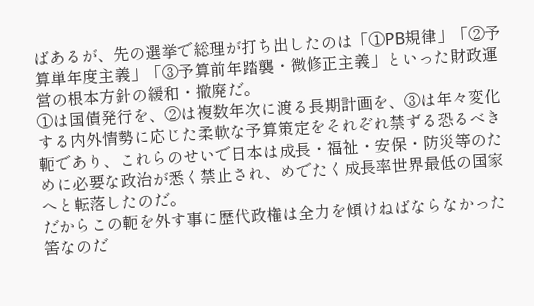ばあるが、先の選挙で総理が打ち出したのは「①PB規律」「②予算単年度主義」「③予算前年踏襲・微修正主義」といった財政運営の根本方針の緩和・撤廃だ。
①は国債発行を、②は複数年次に渡る長期計画を、③は年々変化する内外情勢に応じた柔軟な予算策定をそれぞれ禁ずる恐るべき軛であり、これらのせいで日本は成長・福祉・安保・防災等のために必要な政治が悉く禁止され、めでたく成長率世界最低の国家へと転落したのだ。
だからこの軛を外す事に歴代政権は全力を傾けねばならなかった筈なのだ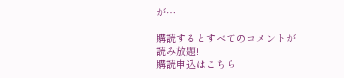が…

購読するとすべてのコメントが読み放題!
購読申込はこちら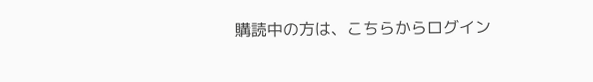購読中の方は、こちらからログイン